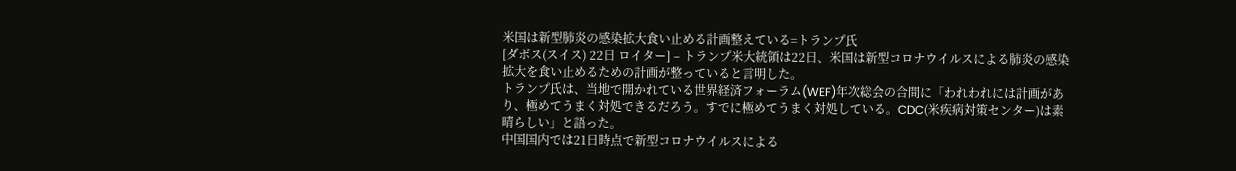米国は新型肺炎の感染拡大食い止める計画整えている=トランプ氏
[ダボス(スイス) 22日 ロイター] – トランプ米大統領は22日、米国は新型コロナウイルスによる肺炎の感染拡大を食い止めるための計画が整っていると言明した。
トランプ氏は、当地で開かれている世界経済フォーラム(WEF)年次総会の合間に「われわれには計画があり、極めてうまく対処できるだろう。すでに極めてうまく対処している。CDC(米疾病対策センター)は素晴らしい」と語った。
中国国内では21日時点で新型コロナウイルスによる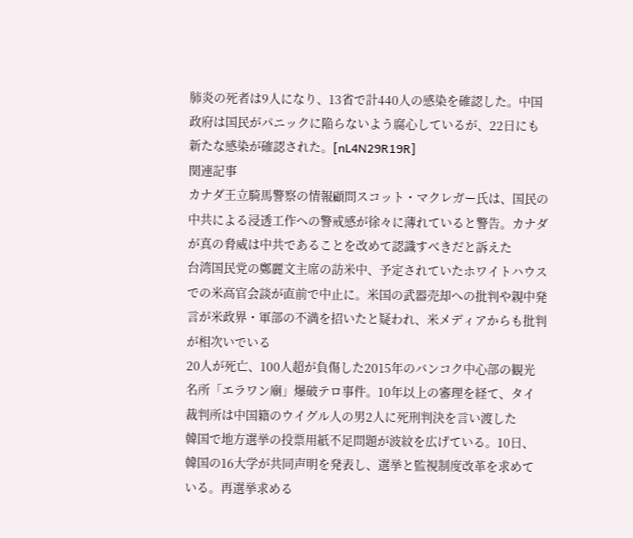肺炎の死者は9人になり、13省で計440人の感染を確認した。中国政府は国民がパニックに陥らないよう腐心しているが、22日にも新たな感染が確認された。[nL4N29R19R]
関連記事
カナダ王立騎馬警察の情報顧問スコット・マクレガー氏は、国民の中共による浸透工作への警戒感が徐々に薄れていると警告。カナダが真の脅威は中共であることを改めて認識すべきだと訴えた
台湾国民党の鄭麗文主席の訪米中、予定されていたホワイトハウスでの米高官会談が直前で中止に。米国の武器売却への批判や親中発言が米政界・軍部の不満を招いたと疑われ、米メディアからも批判が相次いでいる
20人が死亡、100人超が負傷した2015年のバンコク中心部の観光名所「エラワン廟」爆破テロ事件。10年以上の審理を経て、タイ裁判所は中国籍のウイグル人の男2人に死刑判決を言い渡した
韓国で地方選挙の投票用紙不足問題が波紋を広げている。10日、韓国の16大学が共同声明を発表し、選挙と監視制度改革を求めている。再選挙求める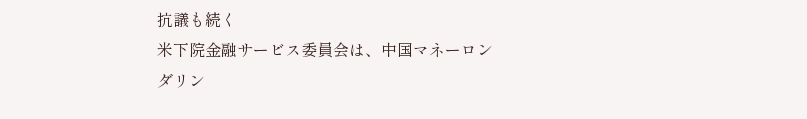抗議も続く
米下院金融サービス委員会は、中国マネーロンダリン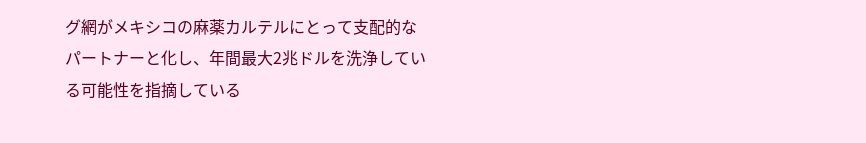グ網がメキシコの麻薬カルテルにとって支配的なパートナーと化し、年間最大2兆ドルを洗浄している可能性を指摘している